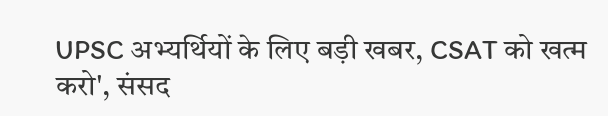UPSC अभ्यर्थियों के लिए बड़ी खबर, CSAT को खत्म करो', संसद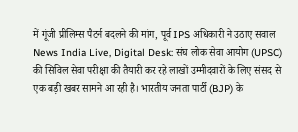में गूंजी प्रीलिम्स पैटर्न बदलने की मांग, पूर्व IPS अधिकारी ने उठाए सवाल
News India Live, Digital Desk: संघ लोक सेवा आयोग (UPSC) की सिविल सेवा परीक्षा की तैयारी कर रहे लाखों उम्मीदवारों के लिए संसद से एक बड़ी खबर सामने आ रही है। भारतीय जनता पार्टी (BJP) के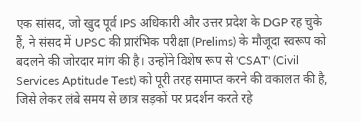एक सांसद, जो खुद पूर्व IPS अधिकारी और उत्तर प्रदेश के DGP रह चुके हैं, ने संसद में UPSC की प्रारंभिक परीक्षा (Prelims) के मौजूदा स्वरूप को बदलने की जोरदार मांग की है। उन्होंने विशेष रूप से 'CSAT' (Civil Services Aptitude Test) को पूरी तरह समाप्त करने की वकालत की है, जिसे लेकर लंबे समय से छात्र सड़कों पर प्रदर्शन करते रहे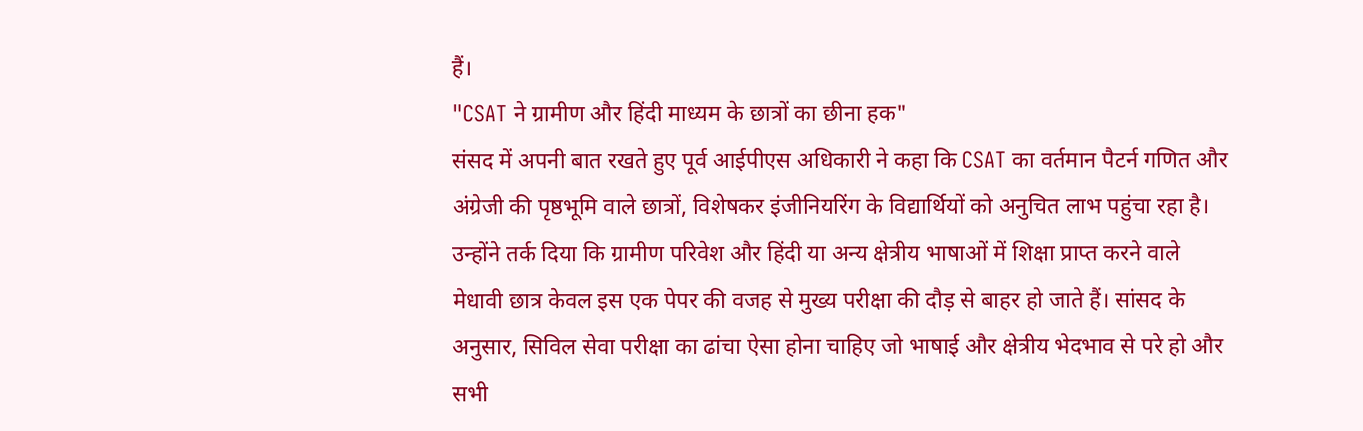हैं।
"CSAT ने ग्रामीण और हिंदी माध्यम के छात्रों का छीना हक"
संसद में अपनी बात रखते हुए पूर्व आईपीएस अधिकारी ने कहा कि CSAT का वर्तमान पैटर्न गणित और अंग्रेजी की पृष्ठभूमि वाले छात्रों, विशेषकर इंजीनियरिंग के विद्यार्थियों को अनुचित लाभ पहुंचा रहा है। उन्होंने तर्क दिया कि ग्रामीण परिवेश और हिंदी या अन्य क्षेत्रीय भाषाओं में शिक्षा प्राप्त करने वाले मेधावी छात्र केवल इस एक पेपर की वजह से मुख्य परीक्षा की दौड़ से बाहर हो जाते हैं। सांसद के अनुसार, सिविल सेवा परीक्षा का ढांचा ऐसा होना चाहिए जो भाषाई और क्षेत्रीय भेदभाव से परे हो और सभी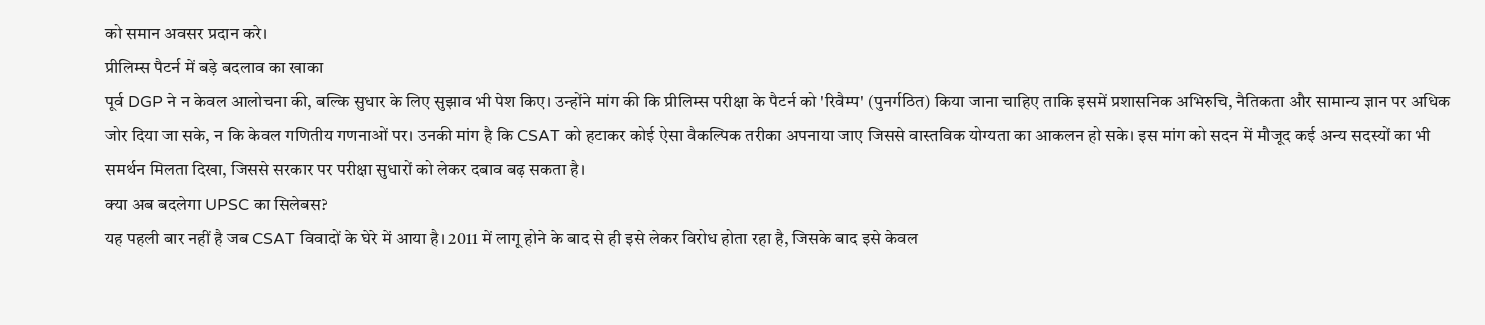को समान अवसर प्रदान करे।
प्रीलिम्स पैटर्न में बड़े बदलाव का खाका
पूर्व DGP ने न केवल आलोचना की, बल्कि सुधार के लिए सुझाव भी पेश किए। उन्होंने मांग की कि प्रीलिम्स परीक्षा के पैटर्न को 'रिवैम्प' (पुनर्गठित) किया जाना चाहिए ताकि इसमें प्रशासनिक अभिरुचि, नैतिकता और सामान्य ज्ञान पर अधिक जोर दिया जा सके, न कि केवल गणितीय गणनाओं पर। उनकी मांग है कि CSAT को हटाकर कोई ऐसा वैकल्पिक तरीका अपनाया जाए जिससे वास्तविक योग्यता का आकलन हो सके। इस मांग को सदन में मौजूद कई अन्य सदस्यों का भी समर्थन मिलता दिखा, जिससे सरकार पर परीक्षा सुधारों को लेकर दबाव बढ़ सकता है।
क्या अब बदलेगा UPSC का सिलेबस?
यह पहली बार नहीं है जब CSAT विवादों के घेरे में आया है। 2011 में लागू होने के बाद से ही इसे लेकर विरोध होता रहा है, जिसके बाद इसे केवल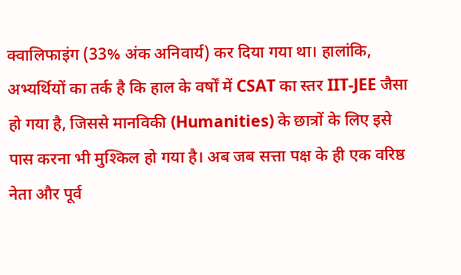क्वालिफाइंग (33% अंक अनिवार्य) कर दिया गया था। हालांकि, अभ्यर्थियों का तर्क है कि हाल के वर्षों में CSAT का स्तर IIT-JEE जैसा हो गया है, जिससे मानविकी (Humanities) के छात्रों के लिए इसे पास करना भी मुश्किल हो गया है। अब जब सत्ता पक्ष के ही एक वरिष्ठ नेता और पूर्व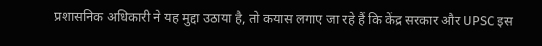प्रशासनिक अधिकारी ने यह मुद्दा उठाया है, तो कयास लगाए जा रहे हैं कि केंद्र सरकार और UPSC इस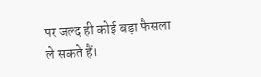पर जल्द ही कोई बड़ा फैसला ले सकते हैं।